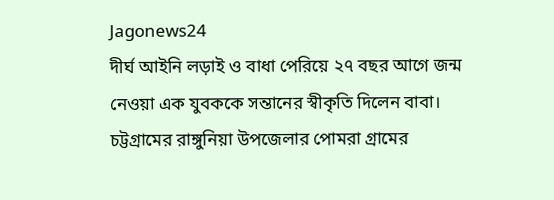Jagonews24
দীর্ঘ আইনি লড়াই ও বাধা পেরিয়ে ২৭ বছর আগে জন্ম নেওয়া এক যুবককে সন্তানের স্বীকৃতি দিলেন বাবা। চট্টগ্রামের রাঙ্গুনিয়া উপজেলার পোমরা গ্রামের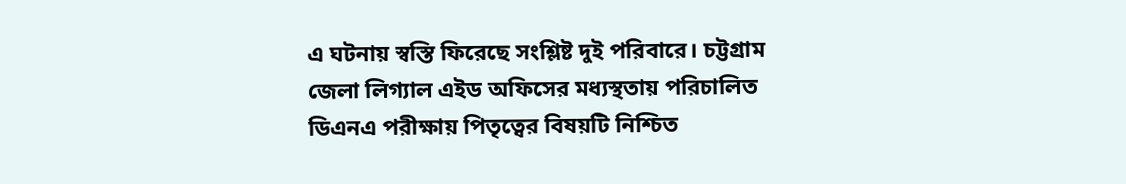এ ঘটনায় স্বস্তি ফিরেছে সংশ্লিষ্ট দুই পরিবারে। চট্টগ্রাম জেলা লিগ্যাল এইড অফিসের মধ্যস্থতায় পরিচালিত ডিএনএ পরীক্ষায় পিতৃত্বের বিষয়টি নিশ্চিত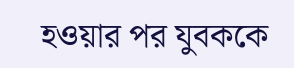হওয়ার পর যুবককে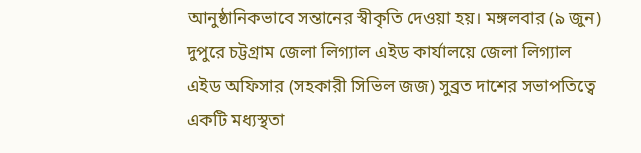আনুষ্ঠানিকভাবে সন্তানের স্বীকৃতি দেওয়া হয়। মঙ্গলবার (৯ জুন) দুপুরে চট্টগ্রাম জেলা লিগ্যাল এইড কার্যালয়ে জেলা লিগ্যাল এইড অফিসার (সহকারী সিভিল জজ) সুব্রত দাশের সভাপতিত্বে একটি মধ্যস্থতা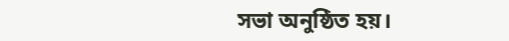সভা অনুষ্ঠিত হয়।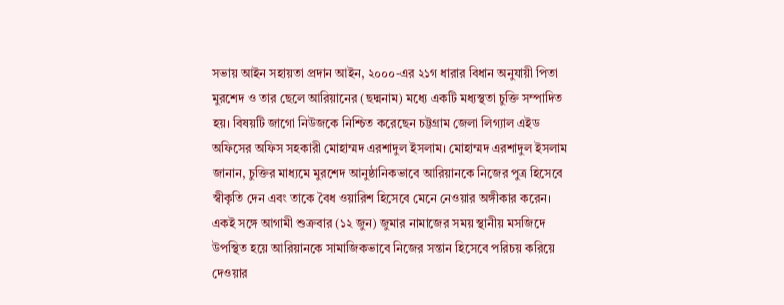সভায় আইন সহায়তা প্রদান আইন, ২০০০-এর ২১গ ধারার বিধান অনুযায়ী পিতা মুরশেদ ও তার ছেলে আরিয়ানের (ছদ্মনাম) মধ্যে একটি মধ্যস্থতা চুক্তি সম্পাদিত হয়। বিষয়টি জাগো নিউজকে নিশ্চিত করেছেন চট্টগ্রাম জেলা লিগ্যাল এইড অফিসের অফিস সহকারী মোহাম্মদ এরশাদুল ইসলাম। মোহাম্মদ এরশাদুল ইসলাম জানান, চুক্তির মাধ্যমে মুরশেদ আনুষ্ঠানিকভাবে আরিয়ানকে নিজের পুত্র হিসেবে স্বীকৃতি দেন এবং তাকে বৈধ ওয়ারিশ হিসেবে মেনে নেওয়ার অঙ্গীকার করেন। একই সঙ্গে আগামী শুক্রবার (১২ জুন) জুমার নামাজের সময় স্থানীয় মসজিদে উপস্থিত হয়ে আরিয়ানকে সামাজিকভাবে নিজের সন্তান হিসেবে পরিচয় করিয়ে দেওয়ার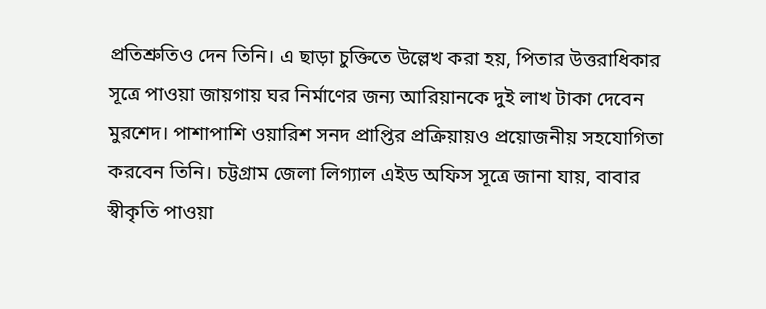প্রতিশ্রুতিও দেন তিনি। এ ছাড়া চুক্তিতে উল্লেখ করা হয়, পিতার উত্তরাধিকার সূত্রে পাওয়া জায়গায় ঘর নির্মাণের জন্য আরিয়ানকে দুই লাখ টাকা দেবেন মুরশেদ। পাশাপাশি ওয়ারিশ সনদ প্রাপ্তির প্রক্রিয়ায়ও প্রয়োজনীয় সহযোগিতা করবেন তিনি। চট্টগ্রাম জেলা লিগ্যাল এইড অফিস সূত্রে জানা যায়, বাবার স্বীকৃতি পাওয়া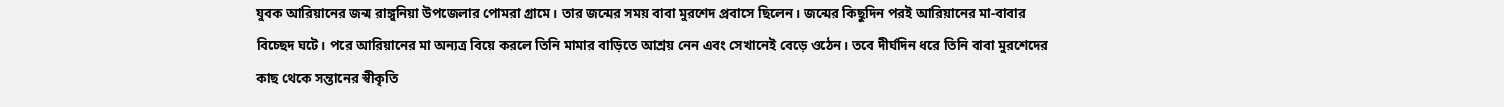যুবক আরিয়ানের জন্ম রাঙ্গুনিয়া উপজেলার পোমরা গ্রামে। তার জন্মের সময় বাবা মুরশেদ প্রবাসে ছিলেন। জন্মের কিছুদিন পরই আরিয়ানের মা-বাবার বিচ্ছেদ ঘটে। পরে আরিয়ানের মা অন্যত্র বিয়ে করলে তিনি মামার বাড়িতে আশ্রয় নেন এবং সেখানেই বেড়ে ওঠেন। তবে দীর্ঘদিন ধরে তিনি বাবা মুরশেদের কাছ থেকে সন্তানের স্বীকৃতি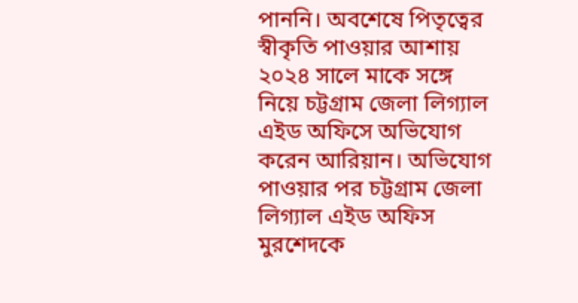পাননি। অবশেষে পিতৃত্বের স্বীকৃতি পাওয়ার আশায় ২০২৪ সালে মাকে সঙ্গে নিয়ে চট্টগ্রাম জেলা লিগ্যাল এইড অফিসে অভিযোগ করেন আরিয়ান। অভিযোগ পাওয়ার পর চট্টগ্রাম জেলা লিগ্যাল এইড অফিস মুরশেদকে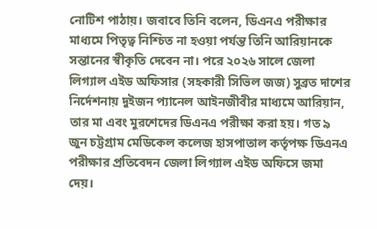নোটিশ পাঠায়। জবাবে তিনি বলেন, ডিএনএ পরীক্ষার মাধ্যমে পিতৃত্ব নিশ্চিত না হওয়া পর্যন্ত তিনি আরিয়ানকে সন্তানের স্বীকৃতি দেবেন না। পরে ২০২৬ সালে জেলা লিগ্যাল এইড অফিসার (সহকারী সিভিল জজ) সুব্রত দাশের নির্দেশনায় দুইজন প্যানেল আইনজীবীর মাধ্যমে আরিয়ান, তার মা এবং মুরশেদের ডিএনএ পরীক্ষা করা হয়। গত ৯ জুন চট্টগ্রাম মেডিকেল কলেজ হাসপাতাল কর্তৃপক্ষ ডিএনএ পরীক্ষার প্রতিবেদন জেলা লিগ্যাল এইড অফিসে জমা দেয়।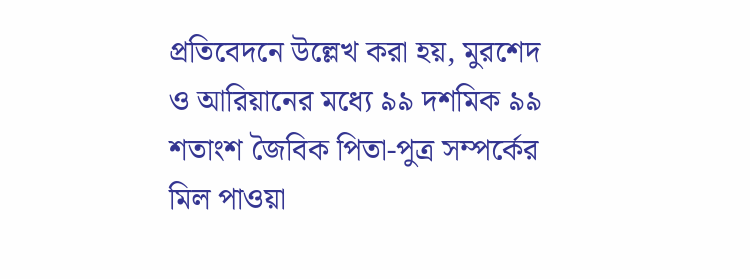প্রতিবেদনে উল্লেখ করা হয়, মুরশেদ ও আরিয়ানের মধ্যে ৯৯ দশমিক ৯৯ শতাংশ জৈবিক পিতা-পুত্র সম্পর্কের মিল পাওয়া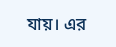যায়। এর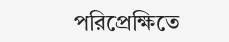পরিপ্রেক্ষিতে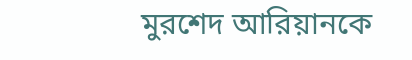মুরশেদ আরিয়ানকে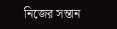নিজের সন্তান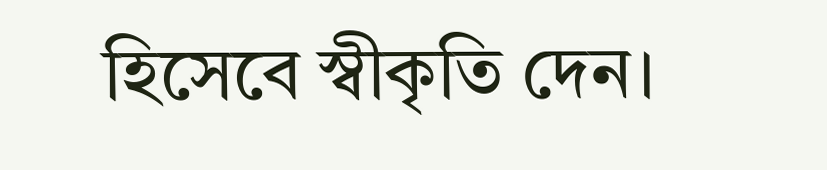হিসেবে স্বীকৃতি দেন।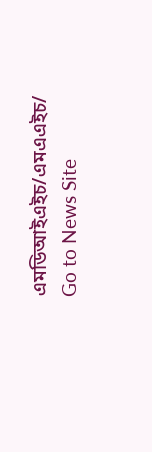এমডিআইএইচ/এমএএইচ/
Go to News Site